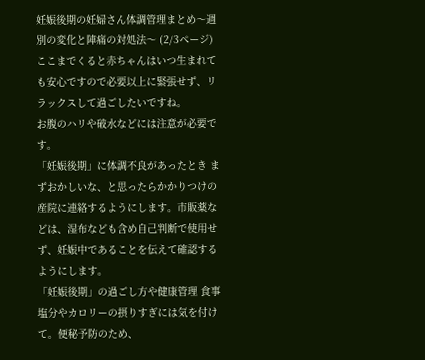妊娠後期の妊婦さん体調管理まとめ〜週別の変化と陣痛の対処法〜 (2/3ページ)
ここまでくると赤ちゃんはいつ生まれても安心ですので必要以上に緊張せず、リラックスして過ごしたいですね。
お腹のハリや破水などには注意が必要です。
「妊娠後期」に体調不良があったとき まずおかしいな、と思ったらかかりつけの産院に連絡するようにします。市販薬などは、湿布なども含め自己判断で使用せず、妊娠中であることを伝えて確認するようにします。
「妊娠後期」の過ごし方や健康管理 食事
塩分やカロリーの摂りすぎには気を付けて。便秘予防のため、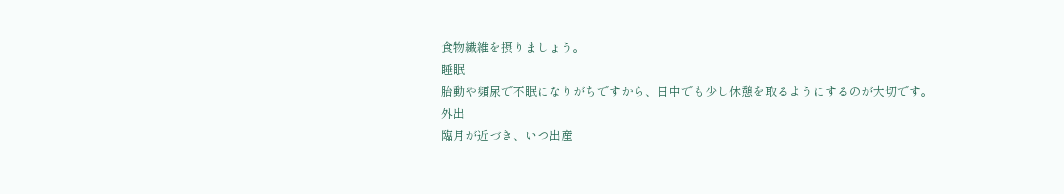食物繊維を摂りましょう。
睡眠
胎動や頻尿で不眠になりがちですから、日中でも少し休憩を取るようにするのが大切です。
外出
臨月が近づき、いつ出産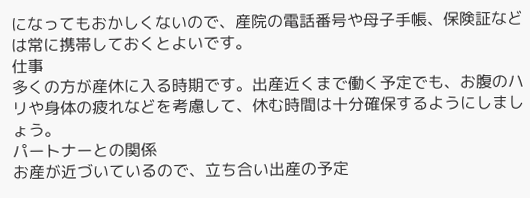になってもおかしくないので、産院の電話番号や母子手帳、保険証などは常に携帯しておくとよいです。
仕事
多くの方が産休に入る時期です。出産近くまで働く予定でも、お腹のハリや身体の疲れなどを考慮して、休む時間は十分確保するようにしましょう。
パートナーとの関係
お産が近づいているので、立ち合い出産の予定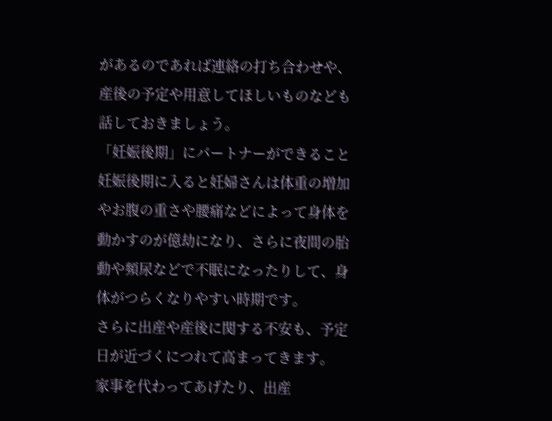があるのであれば連絡の打ち合わせや、産後の予定や用意してほしいものなども話しておきましょう。
「妊娠後期」にパートナーができること 妊娠後期に入ると妊婦さんは体重の増加やお腹の重さや腰痛などによって身体を動かすのが億劫になり、さらに夜間の胎動や頻尿などで不眠になったりして、身体がつらくなりやすい時期です。
さらに出産や産後に関する不安も、予定日が近づくにつれて高まってきます。
家事を代わってあげたり、出産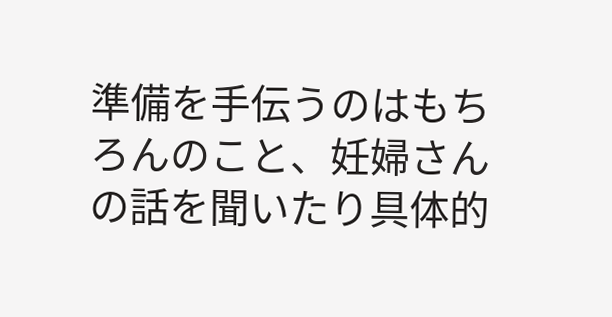準備を手伝うのはもちろんのこと、妊婦さんの話を聞いたり具体的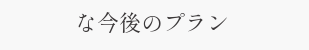な今後のプラン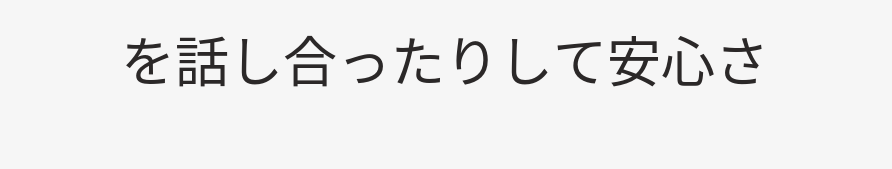を話し合ったりして安心さ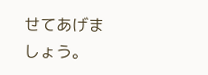せてあげましょう。